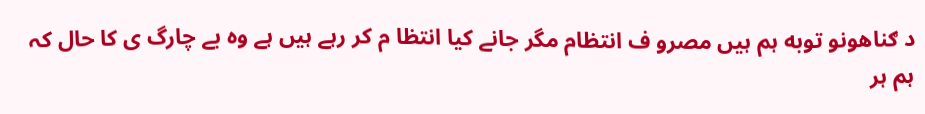د ګناهونو توبه ہم ہیں مصرو ف انتظام مگر جانے کیا انتظا م کر رہے ہیں ہے وہ بے چارگ ی کا حال کہ ہم ہر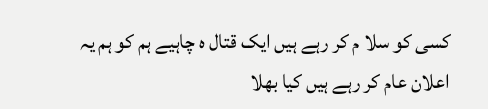کسی کو سلا م کر رہے ہیں ایک قتال ہ چاہیے ہم کو ہم یہ اعلان عام کر رہے ہیں کیا بھلا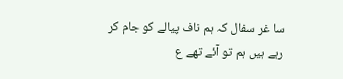سا غر سفال کہ ہم ناف پیالے کو جام کر رہے ہیں ہم تو آئے تھے ع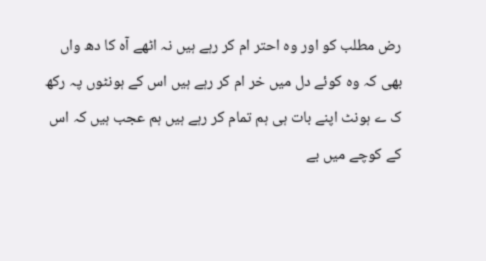رض مطلب کو اور وہ احتر ام کر رہے ہیں نہ اٹھے آہ کا دھ واں بھی کہ وہ کوئے دل میں خر ام کر رہے ہیں اس کے ہونٹوں پہ رکھ ک ے ہونٹ اپنے بات ہی ہم تمام کر رہے ہیں ہم عجب ہیں کہ اس کے کوچے میں بے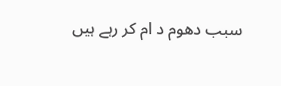سبب دھوم د ام کر رہے ہیں